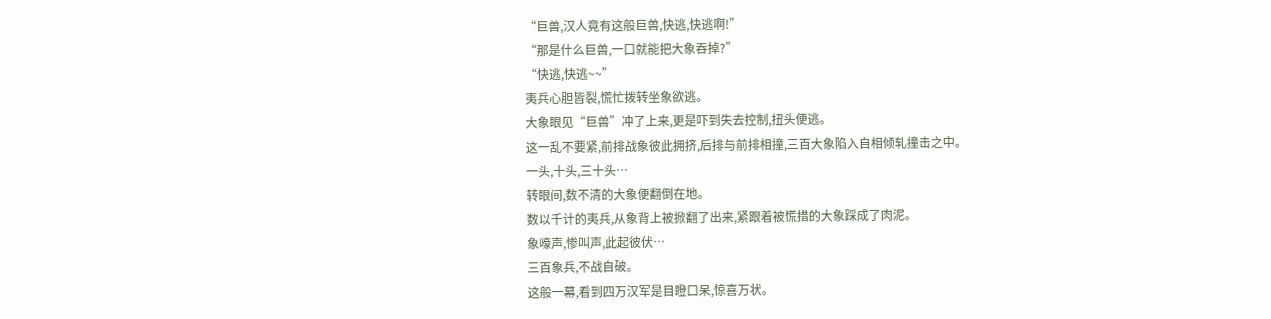“巨兽,汉人竟有这般巨兽,快逃,快逃啊!”
“那是什么巨兽,一口就能把大象吞掉?”
“快逃,快逃~~”
夷兵心胆皆裂,慌忙拨转坐象欲逃。
大象眼见“巨兽”冲了上来,更是吓到失去控制,扭头便逃。
这一乱不要紧,前排战象彼此拥挤,后排与前排相撞,三百大象陷入自相倾轧撞击之中。
一头,十头,三十头…
转眼间,数不清的大象便翻倒在地。
数以千计的夷兵,从象背上被掀翻了出来,紧跟着被慌措的大象踩成了肉泥。
象嚎声,惨叫声,此起彼伏…
三百象兵,不战自破。
这般一幕,看到四万汉军是目瞪口呆,惊喜万状。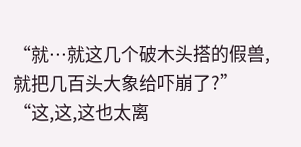“就…就这几个破木头搭的假兽,就把几百头大象给吓崩了?”
“这,这,这也太离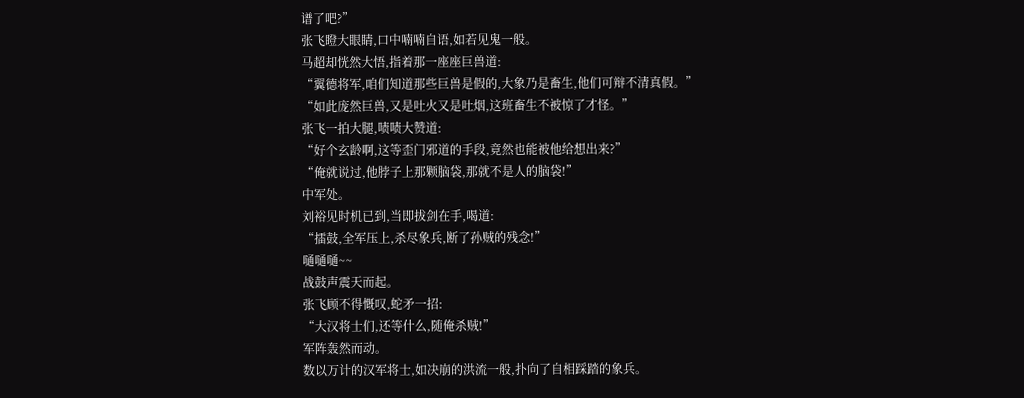谱了吧?”
张飞瞪大眼睛,口中喃喃自语,如若见鬼一般。
马超却恍然大悟,指着那一座座巨兽道:
“翼德将军,咱们知道那些巨兽是假的,大象乃是畜生,他们可辩不清真假。”
“如此庞然巨兽,又是吐火又是吐烟,这班畜生不被惊了才怪。”
张飞一拍大腿,啧啧大赞道:
“好个玄龄啊,这等歪门邪道的手段,竟然也能被他给想出来?”
“俺就说过,他脖子上那颗脑袋,那就不是人的脑袋!”
中军处。
刘裕见时机已到,当即拔剑在手,喝道:
“擂鼓,全军压上,杀尽象兵,断了孙贼的残念!”
嗵嗵嗵~~
战鼓声震天而起。
张飞顾不得慨叹,蛇矛一招:
“大汉将士们,还等什么,随俺杀贼!”
军阵轰然而动。
数以万计的汉军将士,如决崩的洪流一般,扑向了自相踩踏的象兵。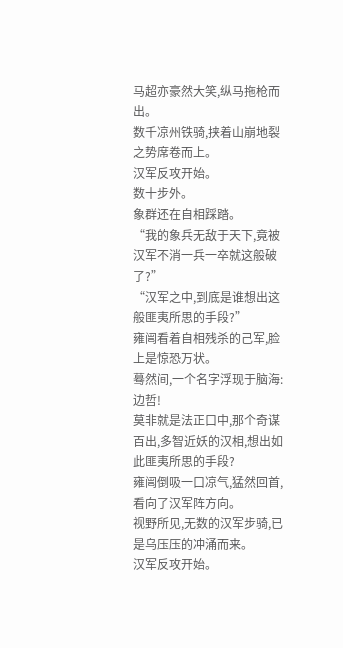马超亦豪然大笑,纵马拖枪而出。
数千凉州铁骑,挟着山崩地裂之势席卷而上。
汉军反攻开始。
数十步外。
象群还在自相踩踏。
“我的象兵无敌于天下,竟被汉军不消一兵一卒就这般破了?”
“汉军之中,到底是谁想出这般匪夷所思的手段?”
雍闿看着自相残杀的己军,脸上是惊恐万状。
蓦然间,一个名字浮现于脑海:
边哲!
莫非就是法正口中,那个奇谋百出,多智近妖的汉相,想出如此匪夷所思的手段?
雍闿倒吸一口凉气,猛然回首,看向了汉军阵方向。
视野所见,无数的汉军步骑,已是乌压压的冲涌而来。
汉军反攻开始。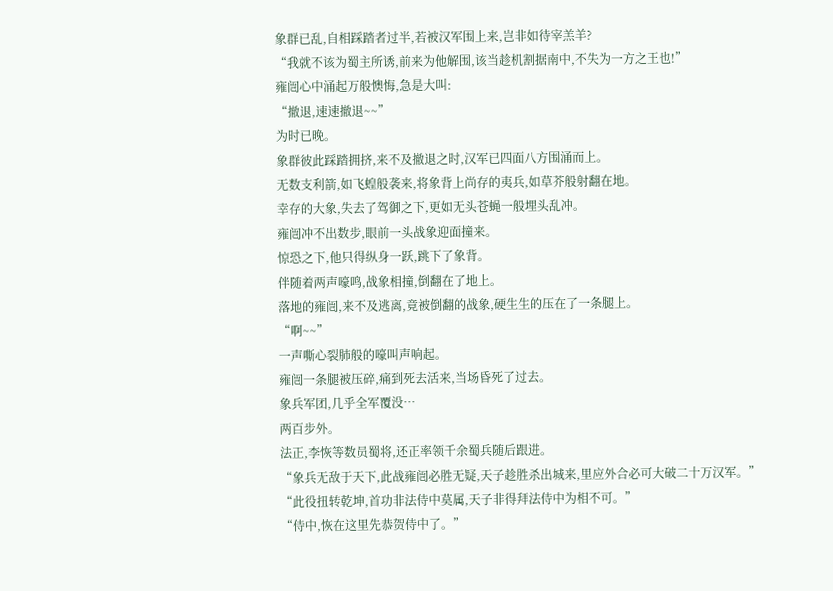象群已乱,自相踩踏者过半,若被汉军围上来,岂非如待宰羔羊?
“我就不该为蜀主所诱,前来为他解围,该当趁机割据南中,不失为一方之王也!”
雍闿心中涌起万般懊悔,急是大叫:
“撤退,速速撤退~~”
为时已晚。
象群彼此踩踏拥挤,来不及撤退之时,汉军已四面八方围涌而上。
无数支利箭,如飞蝗般袭来,将象背上尚存的夷兵,如草芥般射翻在地。
幸存的大象,失去了驾御之下,更如无头苍蝇一般埋头乱冲。
雍闿冲不出数步,眼前一头战象迎面撞来。
惊恐之下,他只得纵身一跃,跳下了象背。
伴随着两声嚎鸣,战象相撞,倒翻在了地上。
落地的雍闿,来不及逃离,竟被倒翻的战象,硬生生的压在了一条腿上。
“啊~~”
一声嘶心裂肺般的嚎叫声响起。
雍闿一条腿被压碎,痛到死去活来,当场昏死了过去。
象兵军团,几乎全军覆没…
两百步外。
法正,李恢等数员蜀将,还正率领千余蜀兵随后跟进。
“象兵无敌于天下,此战雍闿必胜无疑,天子趁胜杀出城来,里应外合必可大破二十万汉军。”
“此役扭转乾坤,首功非法侍中莫属,天子非得拜法侍中为相不可。”
“侍中,恢在这里先恭贺侍中了。”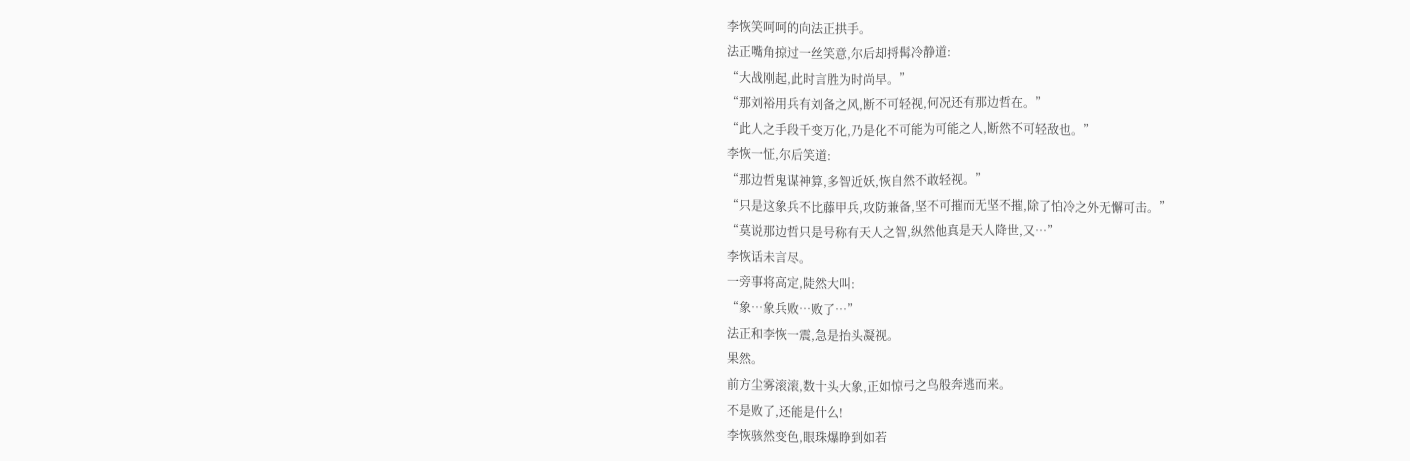李恢笑呵呵的向法正拱手。
法正嘴角掠过一丝笑意,尔后却捋髯冷静道:
“大战刚起,此时言胜为时尚早。”
“那刘裕用兵有刘备之风,断不可轻视,何况还有那边哲在。”
“此人之手段千变万化,乃是化不可能为可能之人,断然不可轻敌也。”
李恢一怔,尔后笑道:
“那边哲鬼谋神算,多智近妖,恢自然不敢轻视。”
“只是这象兵不比藤甲兵,攻防兼备,坚不可摧而无坚不摧,除了怕冷之外无懈可击。”
“莫说那边哲只是号称有天人之智,纵然他真是天人降世,又…”
李恢话未言尽。
一旁事将高定,陡然大叫:
“象…象兵败…败了…”
法正和李恢一震,急是抬头凝视。
果然。
前方尘雾滚滚,数十头大象,正如惊弓之鸟般奔逃而来。
不是败了,还能是什么!
李恢骇然变色,眼珠爆睁到如若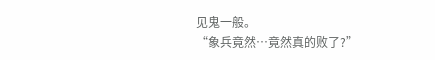见鬼一般。
“象兵竟然…竟然真的败了?”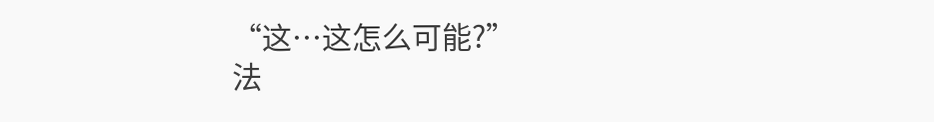“这…这怎么可能?”
法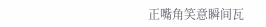正嘴角笑意瞬间瓦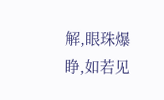解,眼珠爆睁,如若见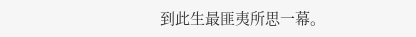到此生最匪夷所思一幕。